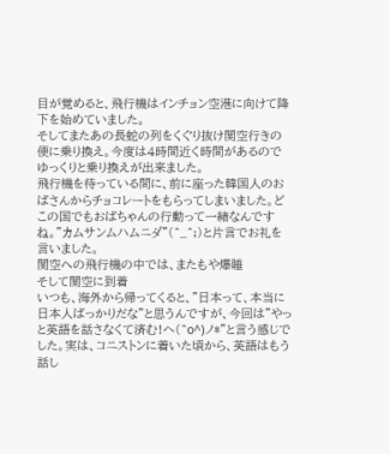目が覚めると、飛行機はインチョン空港に向けて降下を始めていました。
そしてまたあの長蛇の列をくぐり抜け関空行きの便に乗り換え。今度は4時間近く時間があるのでゆっくりと乗り換えが出来ました。
飛行機を待っている間に、前に座った韓国人のおばさんからチョコレートをもらってしまいました。どこの国でもおばちゃんの行動って一緒なんですね。”カムサンムハムニダ”(^_^;)と片言でお礼を言いました。
関空への飛行機の中では、またもや爆睡
そして関空に到着
いつも、海外から帰ってくると、”日本って、本当に日本人ばっかりだな”と思うんですが、今回は”やっと英語を話さなくて済む!ヘ(^o^)ノ*”と言う感じでした。実は、コニストンに着いた頃から、英語はもう話し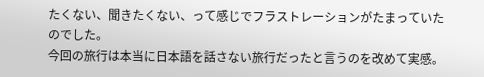たくない、聞きたくない、って感じでフラストレーションがたまっていたのでした。
今回の旅行は本当に日本語を話さない旅行だったと言うのを改めて実感。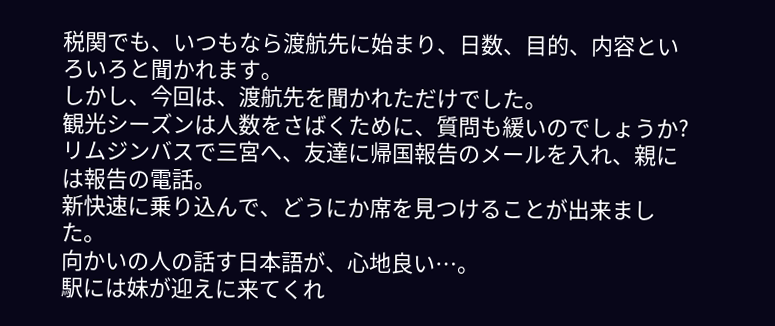税関でも、いつもなら渡航先に始まり、日数、目的、内容といろいろと聞かれます。
しかし、今回は、渡航先を聞かれただけでした。
観光シーズンは人数をさばくために、質問も緩いのでしょうか?
リムジンバスで三宮へ、友達に帰国報告のメールを入れ、親には報告の電話。
新快速に乗り込んで、どうにか席を見つけることが出来ました。
向かいの人の話す日本語が、心地良い…。
駅には妹が迎えに来てくれ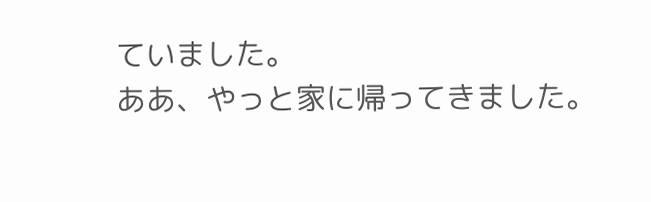ていました。
ああ、やっと家に帰ってきました。